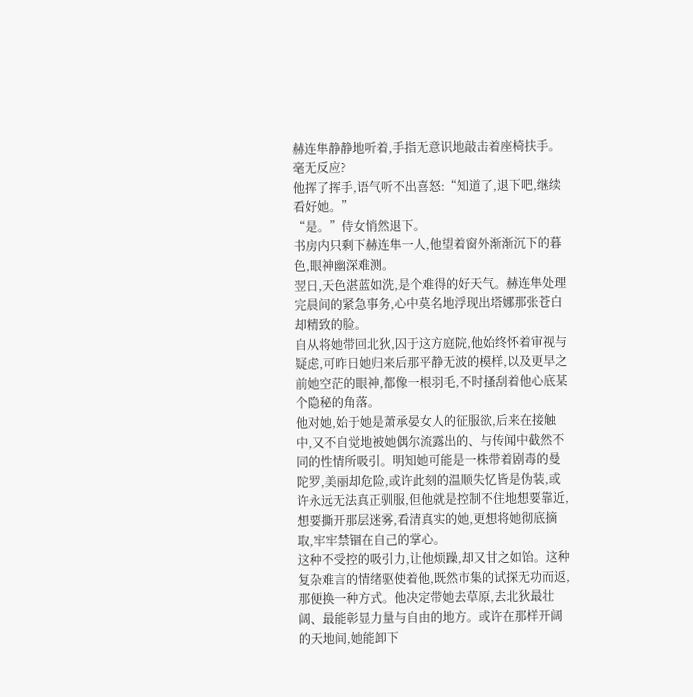赫连隼静静地听着,手指无意识地敲击着座椅扶手。
毫无反应?
他挥了挥手,语气听不出喜怒:“知道了,退下吧,继续看好她。”
“是。”侍女悄然退下。
书房内只剩下赫连隼一人,他望着窗外渐渐沉下的暮色,眼神幽深难测。
翌日,天色湛蓝如洗,是个难得的好天气。赫连隼处理完晨间的紧急事务,心中莫名地浮现出塔娜那张苍白却精致的脸。
自从将她带回北狄,囚于这方庭院,他始终怀着审视与疑虑,可昨日她归来后那平静无波的模样,以及更早之前她空茫的眼神,都像一根羽毛,不时搔刮着他心底某个隐秘的角落。
他对她,始于她是萧承晏女人的征服欲,后来在接触中,又不自觉地被她偶尔流露出的、与传闻中截然不同的性情所吸引。明知她可能是一株带着剧毒的曼陀罗,美丽却危险,或许此刻的温顺失忆皆是伪装,或许永远无法真正驯服,但他就是控制不住地想要靠近,想要撕开那层迷雾,看清真实的她,更想将她彻底摘取,牢牢禁锢在自己的掌心。
这种不受控的吸引力,让他烦躁,却又甘之如饴。这种复杂难言的情绪驱使着他,既然市集的试探无功而返,那便换一种方式。他决定带她去草原,去北狄最壮阔、最能彰显力量与自由的地方。或许在那样开阔的天地间,她能卸下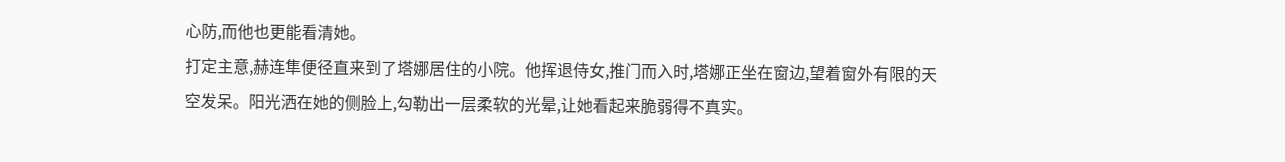心防,而他也更能看清她。
打定主意,赫连隼便径直来到了塔娜居住的小院。他挥退侍女,推门而入时,塔娜正坐在窗边,望着窗外有限的天空发呆。阳光洒在她的侧脸上,勾勒出一层柔软的光晕,让她看起来脆弱得不真实。